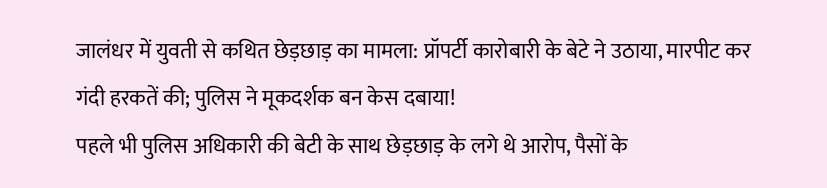जालंधर में युवती से कथित छेड़छाड़ का मामला: प्रॉपर्टी कारोबारी के बेटे ने उठाया, मारपीट कर गंदी हरकतें की; पुलिस ने मूकदर्शक बन केस दबाया!
पहले भी पुलिस अधिकारी की बेटी के साथ छेड़छाड़ के लगे थे आरोप, पैसों के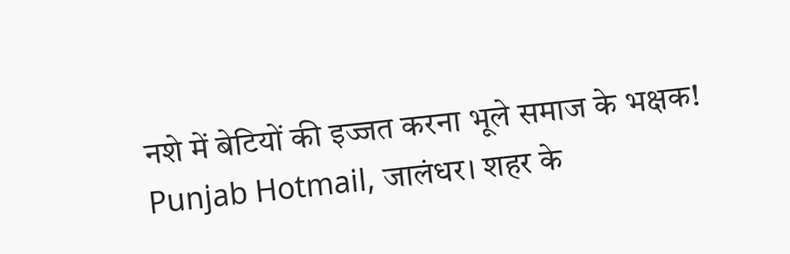नशे में बेटियों की इज्जत करना भूले समाज के भक्षक!
Punjab Hotmail, जालंधर। शहर के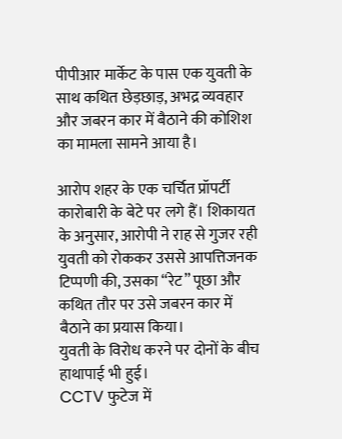पीपीआर मार्केट के पास एक युवती के साथ कथित छेड़छाड़, अभद्र व्यवहार और जबरन कार में बैठाने की कोशिश का मामला सामने आया है।

आरोप शहर के एक चर्चित प्रॉपर्टी कारोबारी के बेटे पर लगे हैं। शिकायत के अनुसार, आरोपी ने राह से गुजर रही युवती को रोककर उससे आपत्तिजनक टिप्पणी की, उसका “रेट” पूछा और कथित तौर पर उसे जबरन कार में बैठाने का प्रयास किया।
युवती के विरोध करने पर दोनों के बीच हाथापाई भी हुई।
CCTV फुटेज में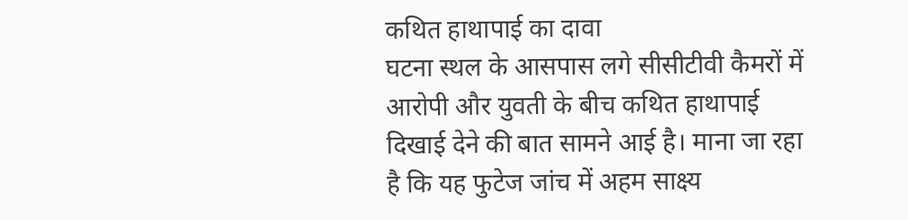कथित हाथापाई का दावा
घटना स्थल के आसपास लगे सीसीटीवी कैमरों में आरोपी और युवती के बीच कथित हाथापाई दिखाई देने की बात सामने आई है। माना जा रहा है कि यह फुटेज जांच में अहम साक्ष्य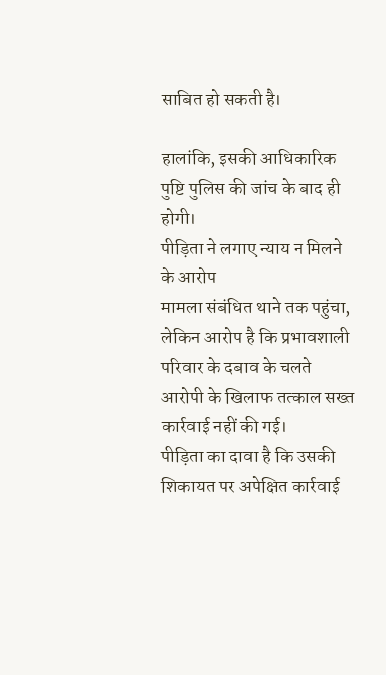साबित हो सकती है।

हालांकि, इसकी आधिकारिक पुष्टि पुलिस की जांच के बाद ही होगी।
पीड़िता ने लगाए न्याय न मिलने के आरोप
मामला संबंधित थाने तक पहुंचा, लेकिन आरोप है कि प्रभावशाली परिवार के दबाव के चलते आरोपी के खिलाफ तत्काल सख्त कार्रवाई नहीं की गई।
पीड़िता का दावा है कि उसकी शिकायत पर अपेक्षित कार्रवाई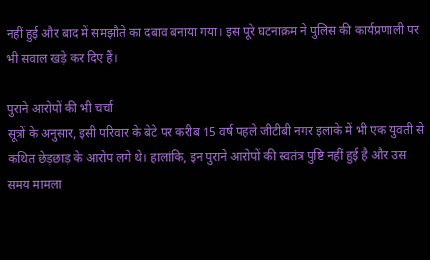नहीं हुई और बाद में समझौते का दबाव बनाया गया। इस पूरे घटनाक्रम ने पुलिस की कार्यप्रणाली पर भी सवाल खड़े कर दिए हैं।

पुराने आरोपों की भी चर्चा
सूत्रों के अनुसार, इसी परिवार के बेटे पर करीब 15 वर्ष पहले जीटीबी नगर इलाके में भी एक युवती से कथित छेड़छाड़ के आरोप लगे थे। हालांकि, इन पुराने आरोपों की स्वतंत्र पुष्टि नहीं हुई है और उस समय मामला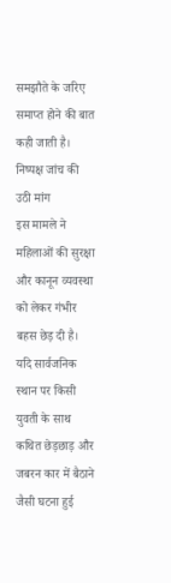समझौते के जरिए समाप्त होने की बात कही जाती है।
निष्पक्ष जांच की उठी मांग
इस मामले ने महिलाओं की सुरक्षा और कानून व्यवस्था को लेकर गंभीर बहस छेड़ दी है। यदि सार्वजनिक स्थान पर किसी युवती के साथ कथित छेड़छाड़ और जबरन कार में बैठाने जैसी घटना हुई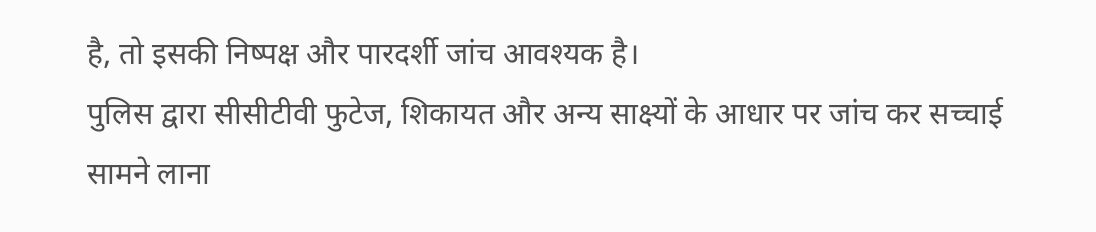है, तो इसकी निष्पक्ष और पारदर्शी जांच आवश्यक है।
पुलिस द्वारा सीसीटीवी फुटेज, शिकायत और अन्य साक्ष्यों के आधार पर जांच कर सच्चाई सामने लाना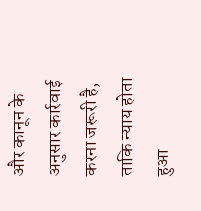और कानून के अनुसार कार्रवाई करना जरूरी है, ताकि न्याय होता हुआ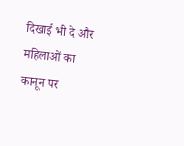दिखाई भी दे और महिलाओं का कानून पर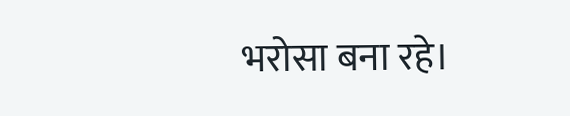भरोसा बना रहे।